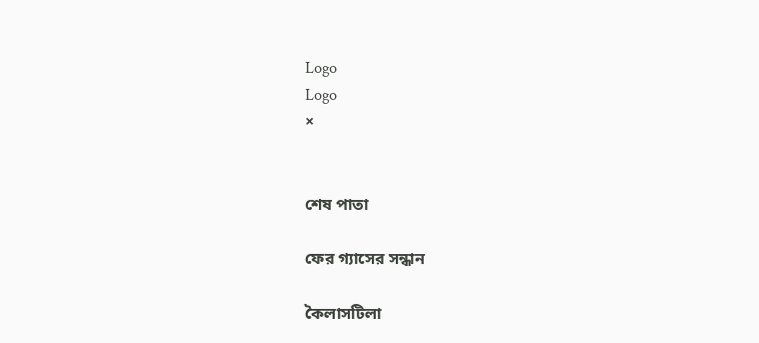Logo
Logo
×


শেষ পাতা

ফের গ্যাসের সন্ধান

কৈলাসটিলা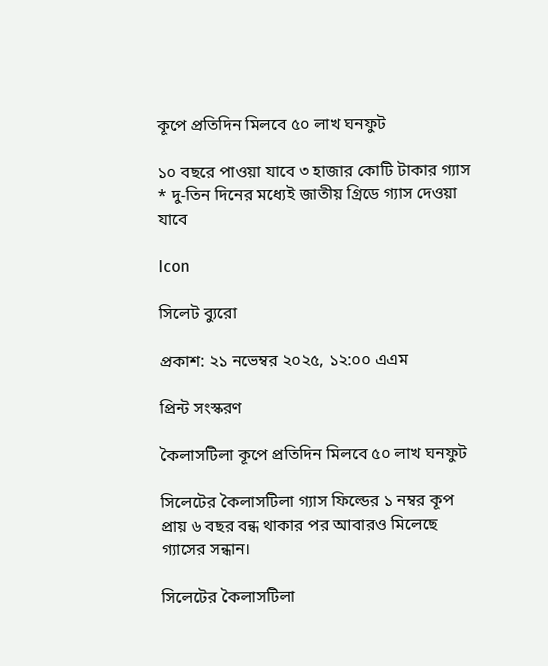কূপে প্রতিদিন মিলবে ৫০ লাখ ঘনফুট

১০ বছরে পাওয়া যাবে ৩ হাজার কোটি টাকার গ্যাস * দু-তিন দিনের মধ্যেই জাতীয় গ্রিডে গ্যাস দেওয়া যাবে

Icon

সিলেট ব্যুরো

প্রকাশ: ২১ নভেম্বর ২০২৫, ১২:০০ এএম

প্রিন্ট সংস্করণ

কৈলাসটিলা কূপে প্রতিদিন মিলবে ৫০ লাখ ঘনফুট

সিলেটের কৈলাসটিলা গ্যাস ফিল্ডের ১ নম্বর কূপ প্রায় ৬ বছর বন্ধ থাকার পর আবারও মিলেছে গ্যাসের সন্ধান।

সিলেটের কৈলাসটিলা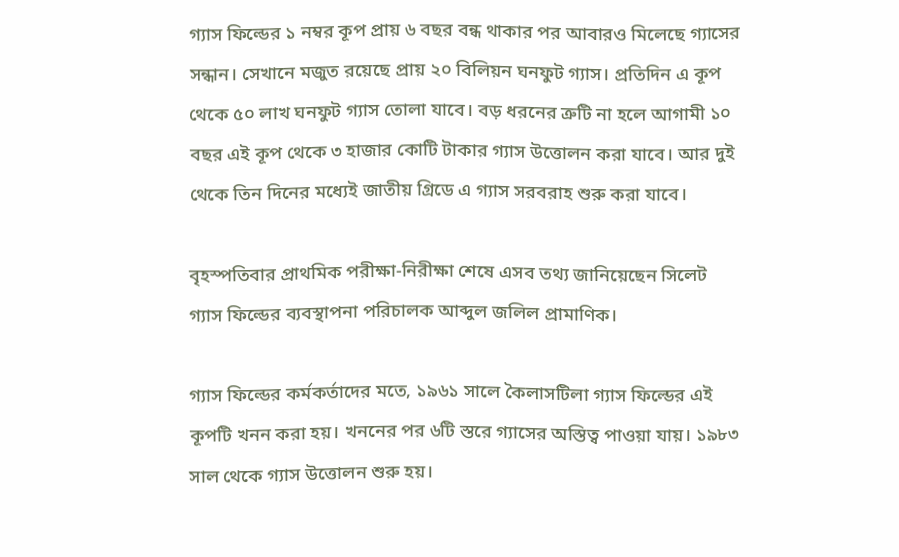গ্যাস ফিল্ডের ১ নম্বর কূপ প্রায় ৬ বছর বন্ধ থাকার পর আবারও মিলেছে গ্যাসের সন্ধান। সেখানে মজুত রয়েছে প্রায় ২০ বিলিয়ন ঘনফুট গ্যাস। প্রতিদিন এ কূপ থেকে ৫০ লাখ ঘনফুট গ্যাস তোলা যাবে। বড় ধরনের ত্রুটি না হলে আগামী ১০ বছর এই কূপ থেকে ৩ হাজার কোটি টাকার গ্যাস উত্তোলন করা যাবে। আর দুই থেকে তিন দিনের মধ্যেই জাতীয় গ্রিডে এ গ্যাস সরবরাহ শুরু করা যাবে।

বৃহস্পতিবার প্রাথমিক পরীক্ষা-নিরীক্ষা শেষে এসব তথ্য জানিয়েছেন সিলেট গ্যাস ফিল্ডের ব্যবস্থাপনা পরিচালক আব্দুল জলিল প্রামাণিক।

গ্যাস ফিল্ডের কর্মকর্তাদের মতে, ১৯৬১ সালে কৈলাসটিলা গ্যাস ফিল্ডের এই কূপটি খনন করা হয়। খননের পর ৬টি স্তরে গ্যাসের অস্তিত্ব পাওয়া যায়। ১৯৮৩ সাল থেকে গ্যাস উত্তোলন শুরু হয়।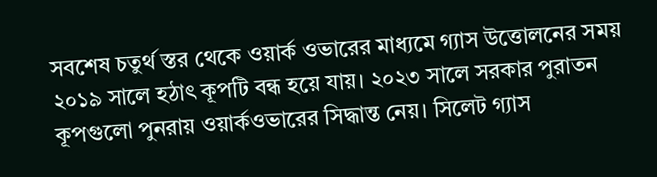সবশেষ চতুর্থ স্তর থেকে ওয়ার্ক ওভারের মাধ্যমে গ্যাস উত্তোলনের সময় ২০১৯ সালে হঠাৎ কূপটি বন্ধ হয়ে যায়। ২০২৩ সালে সরকার পুরাতন কূপগুলো পুনরায় ওয়ার্কওভারের সিদ্ধান্ত নেয়। সিলেট গ্যাস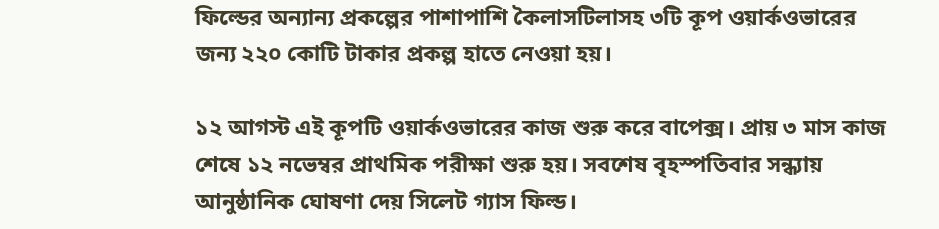ফিল্ডের অন্যান্য প্রকল্পের পাশাপাশি কৈলাসটিলাসহ ৩টি কূপ ওয়ার্কওভারের জন্য ২২০ কোটি টাকার প্রকল্প হাতে নেওয়া হয়।

১২ আগস্ট এই কূপটি ওয়ার্কওভারের কাজ শুরু করে বাপেক্স। প্রায় ৩ মাস কাজ শেষে ১২ নভেম্বর প্রাথমিক পরীক্ষা শুরু হয়। সবশেষ বৃহস্পতিবার সন্ধ্যায় আনুষ্ঠানিক ঘোষণা দেয় সিলেট গ্যাস ফিল্ড।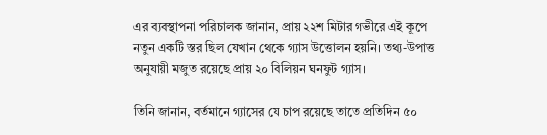এর ব্যবস্থাপনা পরিচালক জানান, প্রায় ২২শ মিটার গভীরে এই কূপে নতুন একটি স্তর ছিল যেখান থেকে গ্যাস উত্তোলন হয়নি। তথ্য-উপাত্ত অনুযায়ী মজুত রয়েছে প্রায় ২০ বিলিয়ন ঘনফুট গ্যাস।

তিনি জানান, বর্তমানে গ্যাসের যে চাপ রয়েছে তাতে প্রতিদিন ৫০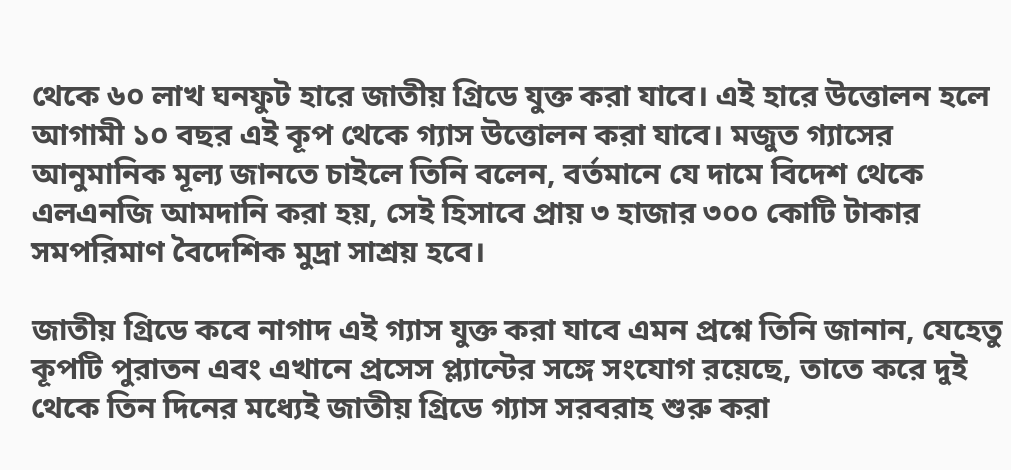থেকে ৬০ লাখ ঘনফুট হারে জাতীয় গ্রিডে যুক্ত করা যাবে। এই হারে উত্তোলন হলে আগামী ১০ বছর এই কূপ থেকে গ্যাস উত্তোলন করা যাবে। মজুত গ্যাসের আনুমানিক মূল্য জানতে চাইলে তিনি বলেন, বর্তমানে যে দামে বিদেশ থেকে এলএনজি আমদানি করা হয়, সেই হিসাবে প্রায় ৩ হাজার ৩০০ কোটি টাকার সমপরিমাণ বৈদেশিক মুদ্রা সাশ্রয় হবে।

জাতীয় গ্রিডে কবে নাগাদ এই গ্যাস যুক্ত করা যাবে এমন প্রশ্নে তিনি জানান, যেহেতু কূপটি পুরাতন এবং এখানে প্রসেস প্ল্যান্টের সঙ্গে সংযোগ রয়েছে, তাতে করে দুই থেকে তিন দিনের মধ্যেই জাতীয় গ্রিডে গ্যাস সরবরাহ শুরু করা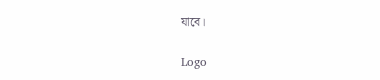যাবে।

Logo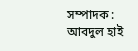সম্পাদক : আবদুল হাই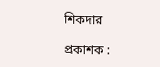শিকদার

প্রকাশক :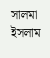সালমা ইসলাম